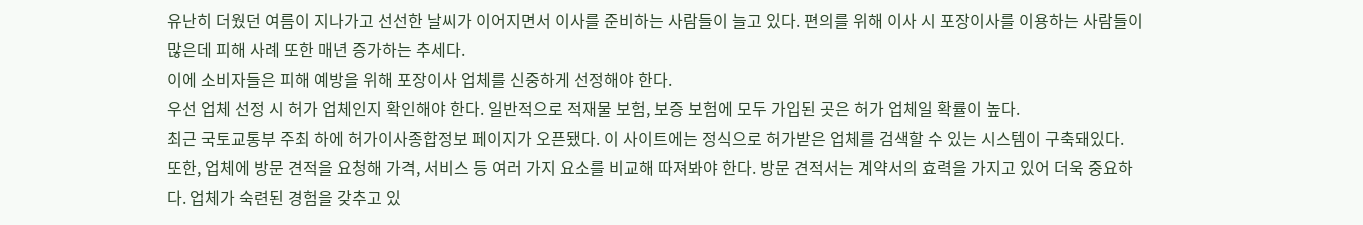유난히 더웠던 여름이 지나가고 선선한 날씨가 이어지면서 이사를 준비하는 사람들이 늘고 있다. 편의를 위해 이사 시 포장이사를 이용하는 사람들이 많은데 피해 사례 또한 매년 증가하는 추세다.
이에 소비자들은 피해 예방을 위해 포장이사 업체를 신중하게 선정해야 한다.
우선 업체 선정 시 허가 업체인지 확인해야 한다. 일반적으로 적재물 보험, 보증 보험에 모두 가입된 곳은 허가 업체일 확률이 높다.
최근 국토교통부 주최 하에 허가이사종합정보 페이지가 오픈됐다. 이 사이트에는 정식으로 허가받은 업체를 검색할 수 있는 시스템이 구축돼있다.
또한, 업체에 방문 견적을 요청해 가격, 서비스 등 여러 가지 요소를 비교해 따져봐야 한다. 방문 견적서는 계약서의 효력을 가지고 있어 더욱 중요하다. 업체가 숙련된 경험을 갖추고 있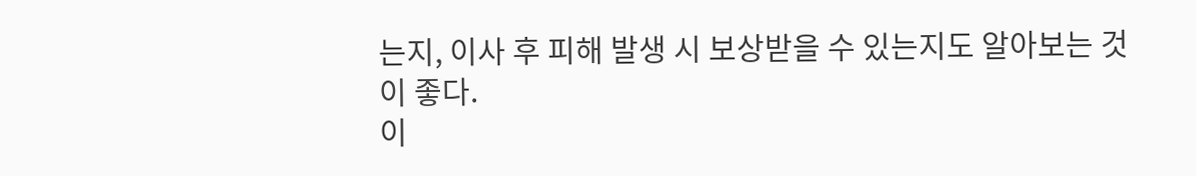는지, 이사 후 피해 발생 시 보상받을 수 있는지도 알아보는 것이 좋다.
이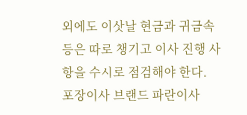외에도 이삿날 현금과 귀금속 등은 따로 챙기고 이사 진행 사항을 수시로 점검해야 한다.
포장이사 브랜드 파란이사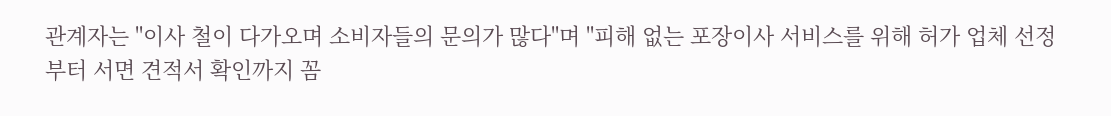관계자는 "이사 철이 다가오며 소비자들의 문의가 많다"며 "피해 없는 포장이사 서비스를 위해 허가 업체 선정부터 서면 견적서 확인까지 꼼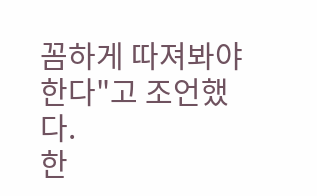꼼하게 따져봐야 한다"고 조언했다.
한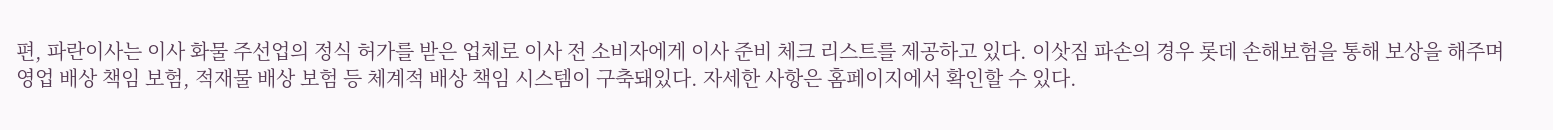편, 파란이사는 이사 화물 주선업의 정식 허가를 받은 업체로 이사 전 소비자에게 이사 준비 체크 리스트를 제공하고 있다. 이삿짐 파손의 경우 롯데 손해보험을 통해 보상을 해주며 영업 배상 책임 보험, 적재물 배상 보험 등 체계적 배상 책임 시스템이 구축돼있다. 자세한 사항은 홈페이지에서 확인할 수 있다.